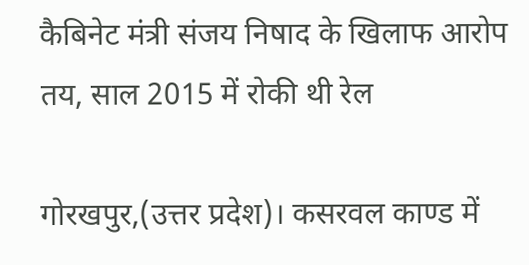कैबिनेट मंत्री संजय निषाद के खिलाफ आरोप तय, साल 2015 में रोकी थी रेल

गोरखपुर,(उत्तर प्रदेश)। कसरवल काण्ड में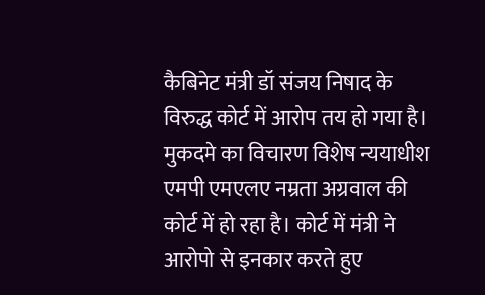कैबिनेट मंत्री डॉ संजय निषाद के विरुद्ध कोर्ट में आरोप तय हो गया है। मुकदमे का विचारण विशेष न्ययाधीश एमपी एमएलए नम्रता अग्रवाल की कोर्ट में हो रहा है। कोर्ट में मंत्री ने आरोपो से इनकार करते हुए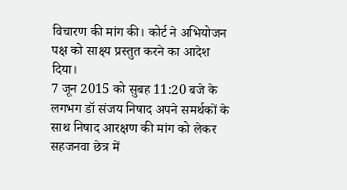विचारण की मांग की। कोर्ट ने अभियोजन पक्ष को साक्ष्य प्रस्तुत करने का आदेश दिया।
7 जून 2015 को सुबह 11:20 बजे के लगभग डॉ संजय निषाद अपने समर्थकों के साथ निषाद आरक्षण की मांग को लेकर सहजनवा छेत्र में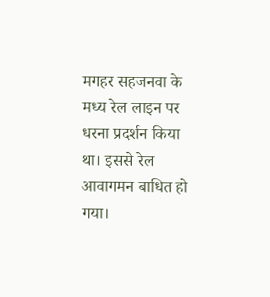मगहर सहजनवा के मध्य रेल लाइन पर धरना प्रदर्शन किया था। इससे रेल आवागमन बाधित हो गया।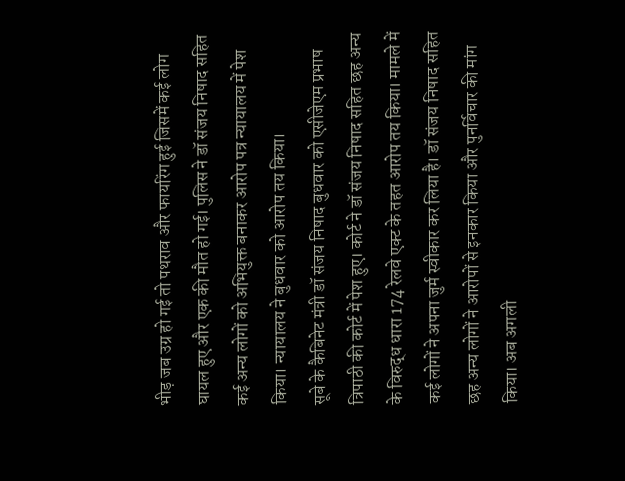भीड़ जब उग्र हो गई तो पथराव और फायरिंग हुई जिसमें कई लोग घायल हुए और एक की मौत हो गई। पुलिस ने डॉ संजय निषाद सहित कई अन्य लोगों को अभियुक्त बनाकर आरोप पत्र न्यायालय में पेश किया। न्यायालय ने बुधवार को आरोप तय किया।
सूबे के कैबिनेट मंत्री डॉ संजय निषाद बुधवार को एसीजेएम प्रभाष त्रिपाठी की कोर्ट में पेश हुए। कोर्ट ने डॉ संजय निषाद सहित छह अन्य के विरुद्ध धारा 174 रेलवे एक्ट के तहत आरोप तय किया। मामले में कई लोगों ने अपना जुर्म स्वीकार कर लिया है। डॉ संजय निषाद सहित छह अन्य लोगों ने आरोपों से इनकार किया और पुनर्विचार की मांग किया। अब अगली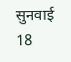सुनवाई 18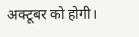अक्टूबर को होगी।